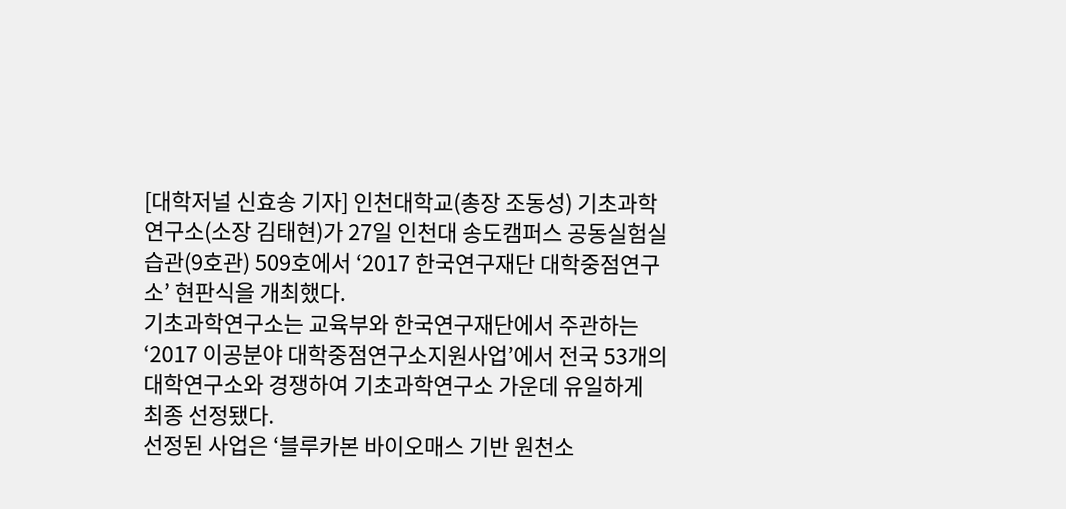[대학저널 신효송 기자] 인천대학교(총장 조동성) 기초과학연구소(소장 김태현)가 27일 인천대 송도캠퍼스 공동실험실습관(9호관) 509호에서 ‘2017 한국연구재단 대학중점연구소’ 현판식을 개최했다.
기초과학연구소는 교육부와 한국연구재단에서 주관하는 ‘2017 이공분야 대학중점연구소지원사업’에서 전국 53개의 대학연구소와 경쟁하여 기초과학연구소 가운데 유일하게 최종 선정됐다.
선정된 사업은 ‘블루카본 바이오매스 기반 원천소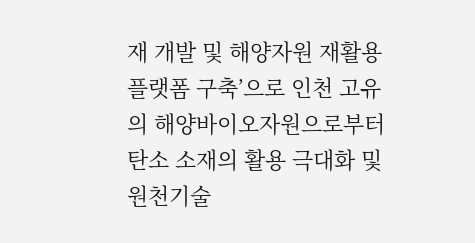재 개발 및 해양자원 재활용 플랫폼 구축’으로 인천 고유의 해양바이오자원으로부터 탄소 소재의 활용 극대화 및 원천기술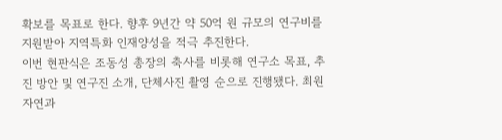확보를 목표로 한다. 향후 9년간 약 50억 원 규모의 연구비를 지원받아 지역특화 인재양성을 적극 추진한다.
이번 현판식은 조동성 총장의 축사를 비롯해 연구소 목표, 추진 방안 및 연구진 소개, 단체사진 촬영 순으로 진행됐다. 최원 자연과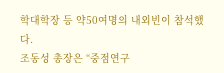학대학장 등 약50여명의 내외빈이 참석했다.
조동성 총장은 “중점연구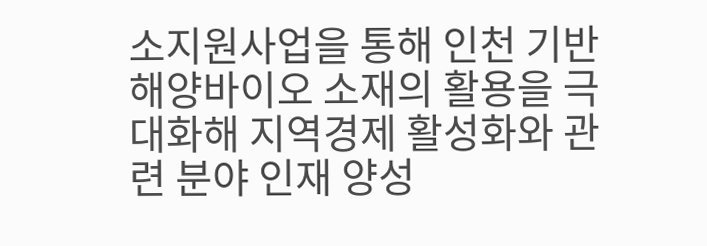소지원사업을 통해 인천 기반 해양바이오 소재의 활용을 극대화해 지역경제 활성화와 관련 분야 인재 양성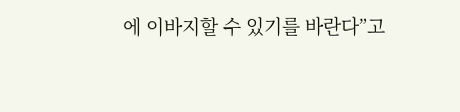에 이바지할 수 있기를 바란다”고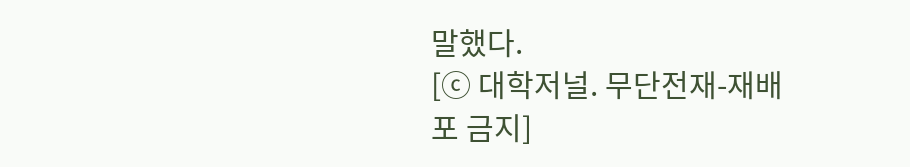말했다.
[ⓒ 대학저널. 무단전재-재배포 금지]